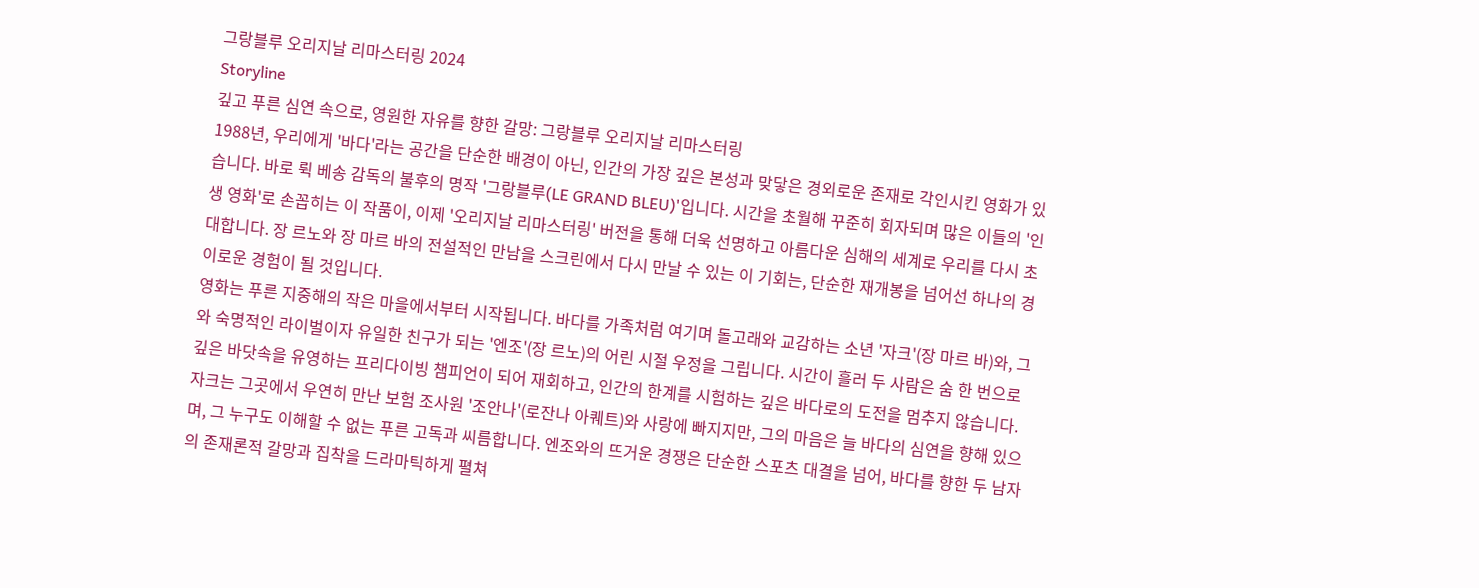그랑블루 오리지날 리마스터링 2024
Storyline
깊고 푸른 심연 속으로, 영원한 자유를 향한 갈망: 그랑블루 오리지날 리마스터링
1988년, 우리에게 '바다'라는 공간을 단순한 배경이 아닌, 인간의 가장 깊은 본성과 맞닿은 경외로운 존재로 각인시킨 영화가 있습니다. 바로 뤽 베송 감독의 불후의 명작 '그랑블루(LE GRAND BLEU)'입니다. 시간을 초월해 꾸준히 회자되며 많은 이들의 '인생 영화'로 손꼽히는 이 작품이, 이제 '오리지날 리마스터링' 버전을 통해 더욱 선명하고 아름다운 심해의 세계로 우리를 다시 초대합니다. 장 르노와 장 마르 바의 전설적인 만남을 스크린에서 다시 만날 수 있는 이 기회는, 단순한 재개봉을 넘어선 하나의 경이로운 경험이 될 것입니다.
영화는 푸른 지중해의 작은 마을에서부터 시작됩니다. 바다를 가족처럼 여기며 돌고래와 교감하는 소년 '자크'(장 마르 바)와, 그와 숙명적인 라이벌이자 유일한 친구가 되는 '엔조'(장 르노)의 어린 시절 우정을 그립니다. 시간이 흘러 두 사람은 숨 한 번으로 깊은 바닷속을 유영하는 프리다이빙 챔피언이 되어 재회하고, 인간의 한계를 시험하는 깊은 바다로의 도전을 멈추지 않습니다. 자크는 그곳에서 우연히 만난 보험 조사원 '조안나'(로잔나 아퀘트)와 사랑에 빠지지만, 그의 마음은 늘 바다의 심연을 향해 있으며, 그 누구도 이해할 수 없는 푸른 고독과 씨름합니다. 엔조와의 뜨거운 경쟁은 단순한 스포츠 대결을 넘어, 바다를 향한 두 남자의 존재론적 갈망과 집착을 드라마틱하게 펼쳐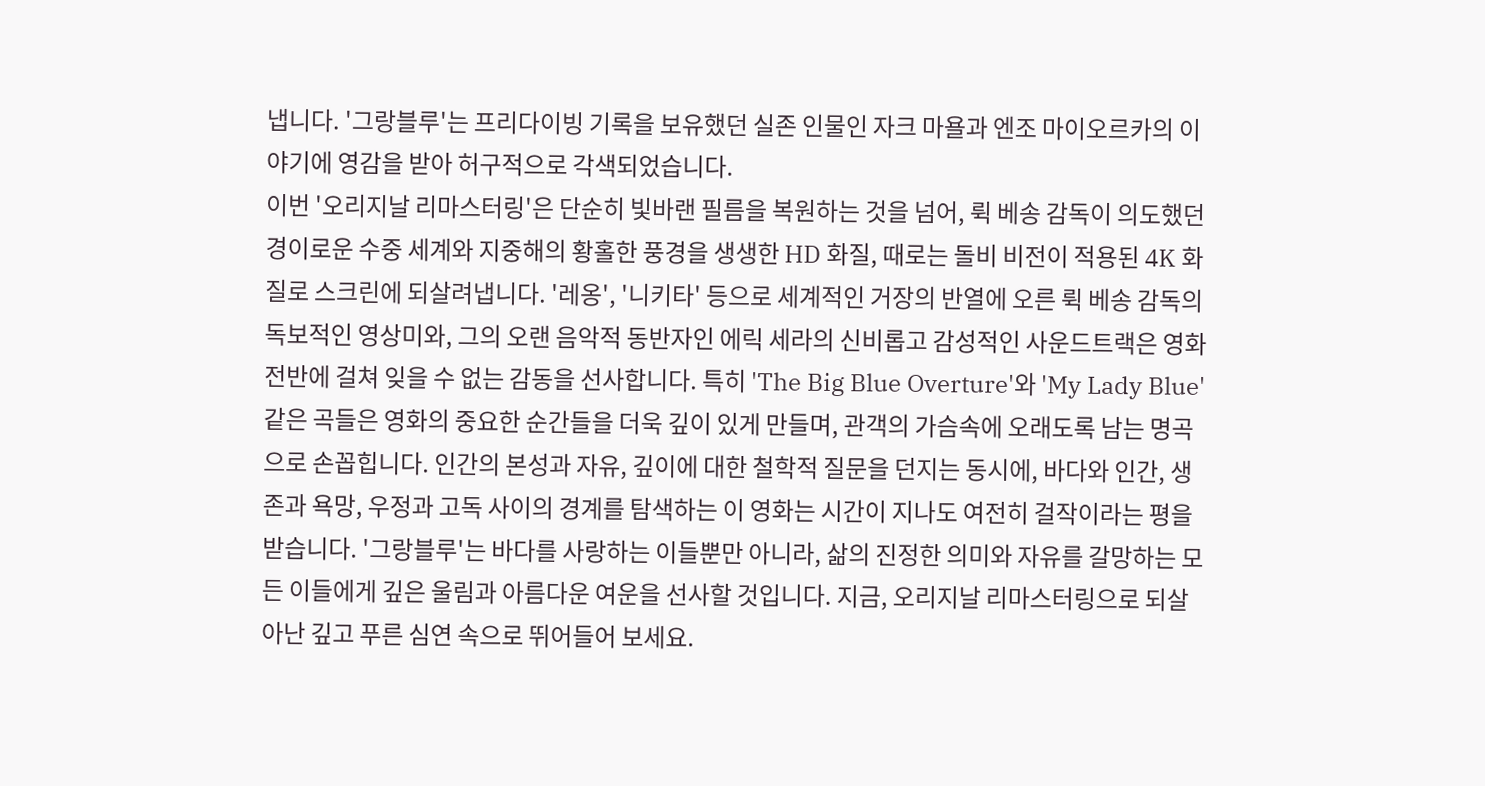냅니다. '그랑블루'는 프리다이빙 기록을 보유했던 실존 인물인 자크 마욜과 엔조 마이오르카의 이야기에 영감을 받아 허구적으로 각색되었습니다.
이번 '오리지날 리마스터링'은 단순히 빛바랜 필름을 복원하는 것을 넘어, 뤽 베송 감독이 의도했던 경이로운 수중 세계와 지중해의 황홀한 풍경을 생생한 HD 화질, 때로는 돌비 비전이 적용된 4K 화질로 스크린에 되살려냅니다. '레옹', '니키타' 등으로 세계적인 거장의 반열에 오른 뤽 베송 감독의 독보적인 영상미와, 그의 오랜 음악적 동반자인 에릭 세라의 신비롭고 감성적인 사운드트랙은 영화 전반에 걸쳐 잊을 수 없는 감동을 선사합니다. 특히 'The Big Blue Overture'와 'My Lady Blue' 같은 곡들은 영화의 중요한 순간들을 더욱 깊이 있게 만들며, 관객의 가슴속에 오래도록 남는 명곡으로 손꼽힙니다. 인간의 본성과 자유, 깊이에 대한 철학적 질문을 던지는 동시에, 바다와 인간, 생존과 욕망, 우정과 고독 사이의 경계를 탐색하는 이 영화는 시간이 지나도 여전히 걸작이라는 평을 받습니다. '그랑블루'는 바다를 사랑하는 이들뿐만 아니라, 삶의 진정한 의미와 자유를 갈망하는 모든 이들에게 깊은 울림과 아름다운 여운을 선사할 것입니다. 지금, 오리지날 리마스터링으로 되살아난 깊고 푸른 심연 속으로 뛰어들어 보세요.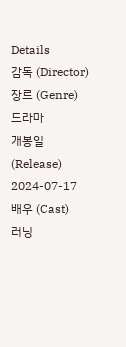Details
감독 (Director)
장르 (Genre)
드라마
개봉일 (Release)
2024-07-17
배우 (Cast)
러닝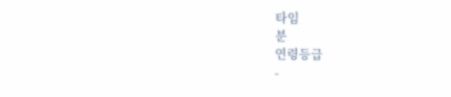타임
분
연령등급
-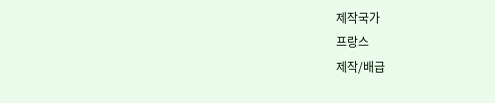제작국가
프랑스
제작/배급